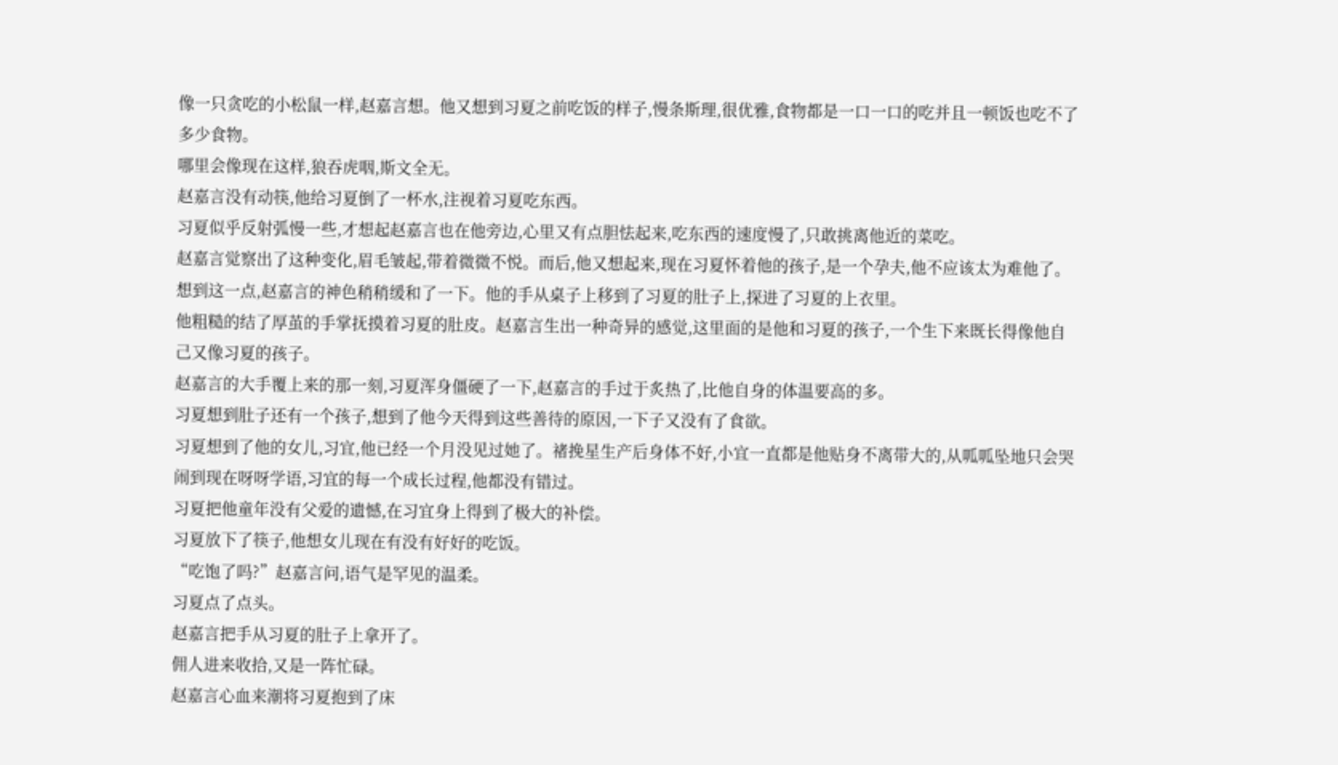像一只贪吃的小松鼠一样,赵嘉言想。他又想到习夏之前吃饭的样子,慢条斯理,很优雅,食物都是一口一口的吃并且一顿饭也吃不了多少食物。
哪里会像现在这样,狼吞虎咽,斯文全无。
赵嘉言没有动筷,他给习夏倒了一杯水,注视着习夏吃东西。
习夏似乎反射弧慢一些,才想起赵嘉言也在他旁边,心里又有点胆怯起来,吃东西的速度慢了,只敢挑离他近的菜吃。
赵嘉言觉察出了这种变化,眉毛皱起,带着微微不悦。而后,他又想起来,现在习夏怀着他的孩子,是一个孕夫,他不应该太为难他了。
想到这一点,赵嘉言的神色稍稍缓和了一下。他的手从桌子上移到了习夏的肚子上,探进了习夏的上衣里。
他粗糙的结了厚茧的手掌抚摸着习夏的肚皮。赵嘉言生出一种奇异的感觉,这里面的是他和习夏的孩子,一个生下来既长得像他自己又像习夏的孩子。
赵嘉言的大手覆上来的那一刻,习夏浑身僵硬了一下,赵嘉言的手过于炙热了,比他自身的体温要高的多。
习夏想到肚子还有一个孩子,想到了他今天得到这些善待的原因,一下子又没有了食欲。
习夏想到了他的女儿,习宜,他已经一个月没见过她了。禇挽星生产后身体不好,小宜一直都是他贴身不离带大的,从呱呱坠地只会哭闹到现在呀呀学语,习宜的每一个成长过程,他都没有错过。
习夏把他童年没有父爱的遗憾,在习宜身上得到了极大的补偿。
习夏放下了筷子,他想女儿现在有没有好好的吃饭。
“吃饱了吗?”赵嘉言问,语气是罕见的温柔。
习夏点了点头。
赵嘉言把手从习夏的肚子上拿开了。
佣人进来收拾,又是一阵忙碌。
赵嘉言心血来潮将习夏抱到了床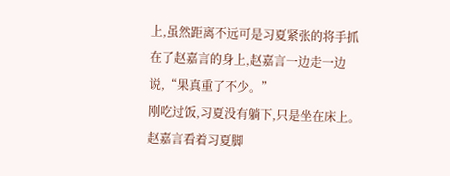上,虽然距离不远可是习夏紧张的将手抓在了赵嘉言的身上,赵嘉言一边走一边说,“果真重了不少。”
刚吃过饭,习夏没有躺下,只是坐在床上。赵嘉言看着习夏脚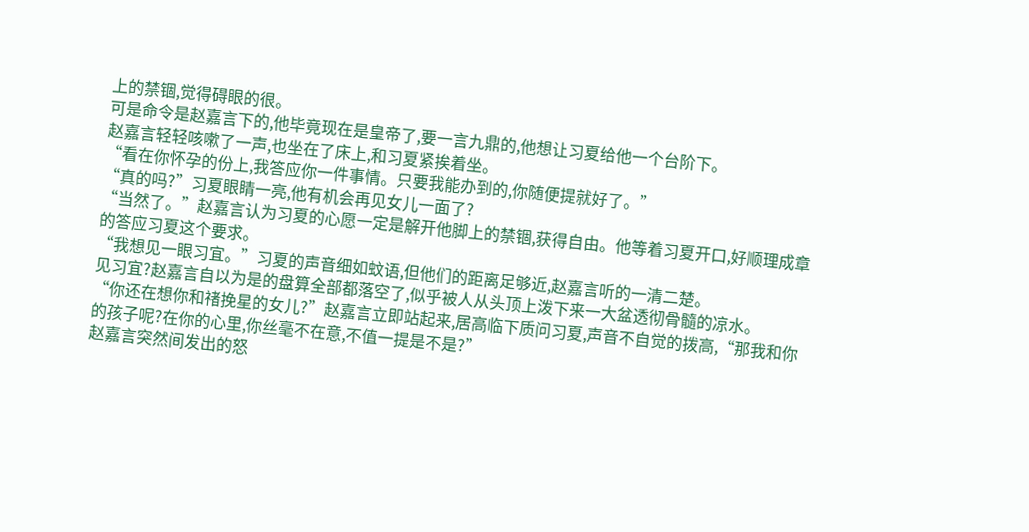上的禁锢,觉得碍眼的很。
可是命令是赵嘉言下的,他毕竟现在是皇帝了,要一言九鼎的,他想让习夏给他一个台阶下。
赵嘉言轻轻咳嗽了一声,也坐在了床上,和习夏紧挨着坐。
“看在你怀孕的份上,我答应你一件事情。只要我能办到的,你随便提就好了。”
“真的吗?”习夏眼睛一亮,他有机会再见女儿一面了?
“当然了。”赵嘉言认为习夏的心愿一定是解开他脚上的禁锢,获得自由。他等着习夏开口,好顺理成章的答应习夏这个要求。
“我想见一眼习宜。”习夏的声音细如蚊语,但他们的距离足够近,赵嘉言听的一清二楚。
见习宜?赵嘉言自以为是的盘算全部都落空了,似乎被人从头顶上泼下来一大盆透彻骨髓的凉水。
“你还在想你和禇挽星的女儿?”赵嘉言立即站起来,居高临下质问习夏,声音不自觉的拨高,“那我和你的孩子呢?在你的心里,你丝毫不在意,不值一提是不是?”
赵嘉言突然间发出的怒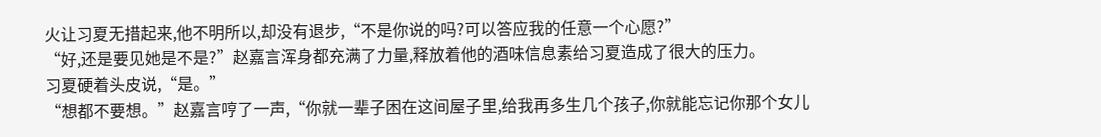火让习夏无措起来,他不明所以,却没有退步,“不是你说的吗?可以答应我的任意一个心愿?”
“好,还是要见她是不是?”赵嘉言浑身都充满了力量,释放着他的酒味信息素给习夏造成了很大的压力。
习夏硬着头皮说,“是。”
“想都不要想。”赵嘉言哼了一声,“你就一辈子困在这间屋子里,给我再多生几个孩子,你就能忘记你那个女儿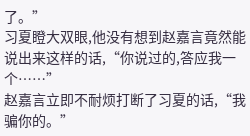了。”
习夏瞪大双眼,他没有想到赵嘉言竟然能说出来这样的话,“你说过的,答应我一个……”
赵嘉言立即不耐烦打断了习夏的话,“我骗你的。”